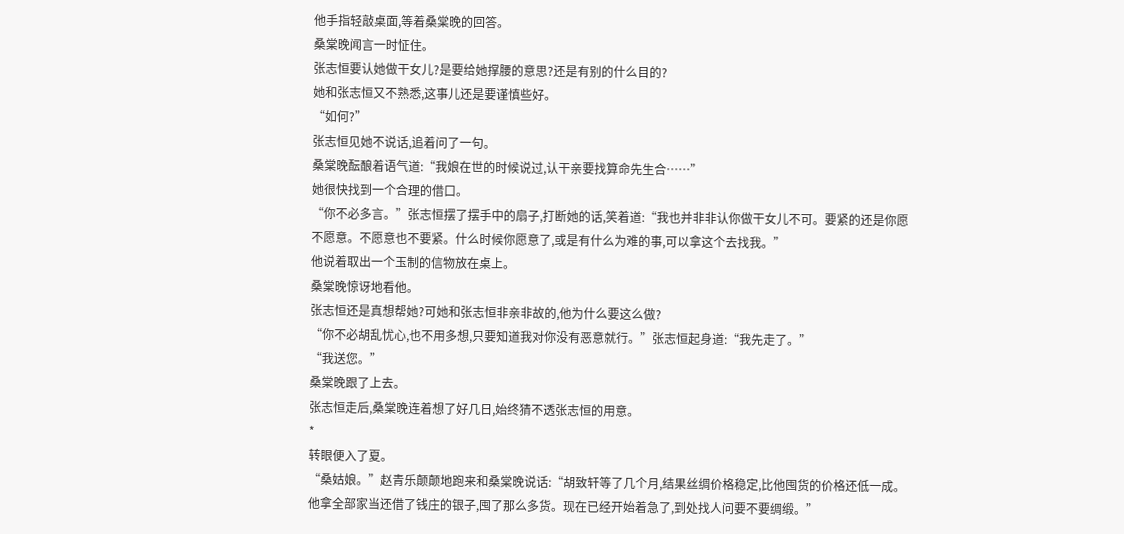他手指轻敲桌面,等着桑棠晚的回答。
桑棠晚闻言一时怔住。
张志恒要认她做干女儿?是要给她撑腰的意思?还是有别的什么目的?
她和张志恒又不熟悉,这事儿还是要谨慎些好。
“如何?”
张志恒见她不说话,追着问了一句。
桑棠晚酝酿着语气道:“我娘在世的时候说过,认干亲要找算命先生合……”
她很快找到一个合理的借口。
“你不必多言。”张志恒摆了摆手中的扇子,打断她的话,笑着道:“我也并非非认你做干女儿不可。要紧的还是你愿不愿意。不愿意也不要紧。什么时候你愿意了,或是有什么为难的事,可以拿这个去找我。”
他说着取出一个玉制的信物放在桌上。
桑棠晚惊讶地看他。
张志恒还是真想帮她?可她和张志恒非亲非故的,他为什么要这么做?
“你不必胡乱忧心,也不用多想,只要知道我对你没有恶意就行。”张志恒起身道:“我先走了。”
“我送您。”
桑棠晚跟了上去。
张志恒走后,桑棠晚连着想了好几日,始终猜不透张志恒的用意。
*
转眼便入了夏。
“桑姑娘。”赵青乐颠颠地跑来和桑棠晚说话:“胡致轩等了几个月,结果丝绸价格稳定,比他囤货的价格还低一成。他拿全部家当还借了钱庄的银子,囤了那么多货。现在已经开始着急了,到处找人问要不要绸缎。”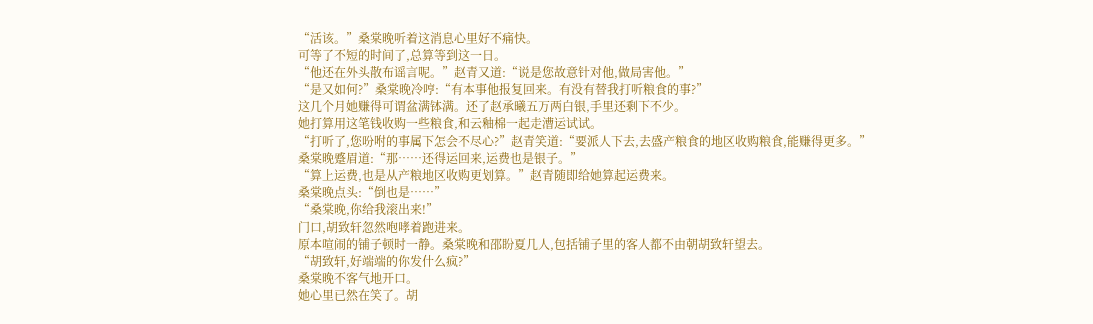“活该。”桑棠晚听着这消息心里好不痛快。
可等了不短的时间了,总算等到这一日。
“他还在外头散布谣言呢。”赵青又道:“说是您故意针对他,做局害他。”
“是又如何?”桑棠晚冷哼:“有本事他报复回来。有没有替我打听粮食的事?”
这几个月她赚得可谓盆满钵满。还了赵承曦五万两白银,手里还剩下不少。
她打算用这笔钱收购一些粮食,和云釉棉一起走漕运试试。
“打听了,您吩咐的事属下怎会不尽心?”赵青笑道:“要派人下去,去盛产粮食的地区收购粮食,能赚得更多。”
桑棠晚蹙眉道:“那……还得运回来,运费也是银子。”
“算上运费,也是从产粮地区收购更划算。”赵青随即给她算起运费来。
桑棠晚点头:“倒也是……”
“桑棠晚,你给我滚出来!”
门口,胡致轩忽然咆哮着跑进来。
原本喧闹的铺子顿时一静。桑棠晚和邵盼夏几人,包括铺子里的客人都不由朝胡致轩望去。
“胡致轩,好端端的你发什么疯?”
桑棠晚不客气地开口。
她心里已然在笑了。胡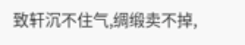致轩沉不住气,绸缎卖不掉,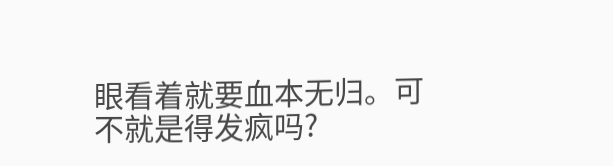眼看着就要血本无归。可不就是得发疯吗?